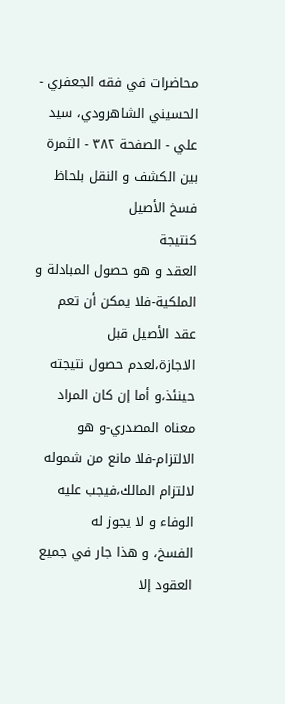محاضرات في فقه الجعفري - الحسيني الشاهرودي، سيد علي - الصفحة ٣٨٢ - الثمرة بين الكشف و النقل بلحاظ فسخ الأصيل
كنتيجة
العقد و هو حصول المبادلة و الملكية-فلا يمكن أن تعم عقد الأصيل قبل
الاجازة،لعدم حصول نتيجته حينئذ،و أما إن كان المراد معناه المصدري-و هو
الالتزام-فلا مانع من شموله لالتزام المالك،فيجب عليه الوفاء و لا يجوز له
الفسخ، و هذا جار في جميع العقود إلا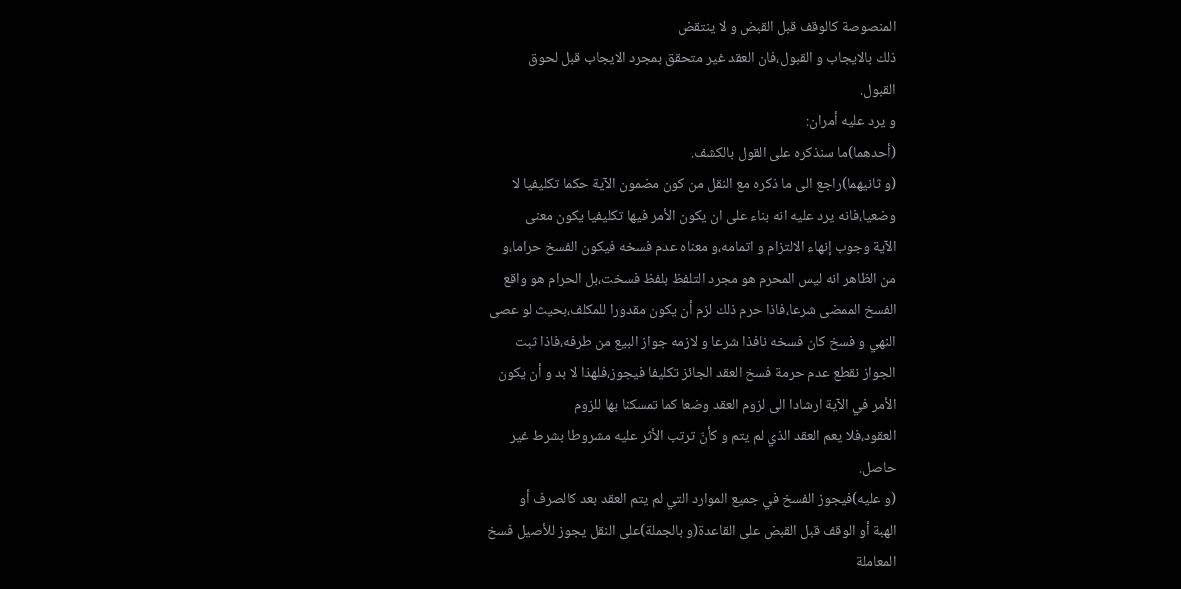المنصوصة كالوقف قبل القبض و لا ينتقض
ذلك بالايجاب و القبول،فان العقد غير متحقق بمجرد الايجاب قبل لحوق
القبول.
و يرد عليه أمران:
(أحدهما)ما سنذكره على القول بالكشف.
(و ثانيهما)راجع الى ما ذكره مع النقل من كون مضمون الآية حكما تكليفيا لا
وضعيا،فانه يرد عليه انه بناء على ان يكون الأمر فيها تكليفيا يكون معنى
الآية وجوب إنهاء الالتزام و اتمامه،و معناه عدم فسخه فيكون الفسخ حراما،و
من الظاهر انه ليس المحرم هو مجرد التلفظ بلفظ فسخت،بل الحرام هو واقع
الفسخ الممضى شرعا،فاذا حرم ذلك لزم أن يكون مقدورا للمكلف،بحيث لو عصى
النهي و فسخ كان فسخه نافذا شرعا و لازمه جواز البيع من طرفه،فاذا ثبت
الجواز نقطع عدم حرمة فسخ العقد الجائز تكليفا فيجوز،فلهذا لا بد و أن يكون
الأمر في الآية ارشادا الى لزوم العقد وضعا كما تمسكنا بها للزوم
العقود،فلا يعم العقد الذي لم يتم و كأنّ ترتب الأثر عليه مشروطا بشرط غير
حاصل.
(و عليه)فيجوز الفسخ في جميع الموارد التي لم يتم العقد بعد كالصرف أو
الهبة أو الوقف قبل القبض على القاعدة(و بالجملة)على النقل يجوز للأصيل فسخ
المعاملة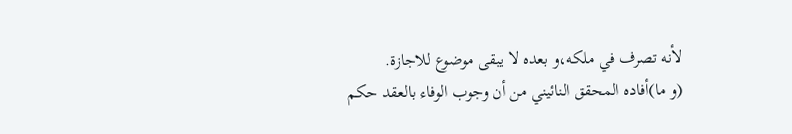لأنه تصرف في ملكه،و بعده لا يبقى موضوع للاجازة.
(و ما)أفاده المحقق النائيني من أن وجوب الوفاء بالعقد حكم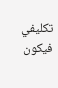تكليفي فيكون